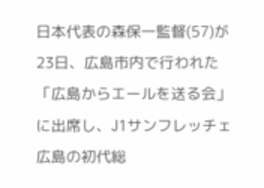日本代表の森保一監督(57)が23日、広島市内で行われた「広島からエールを送る会」に出席し、J1サンフレッチェ広島の初代総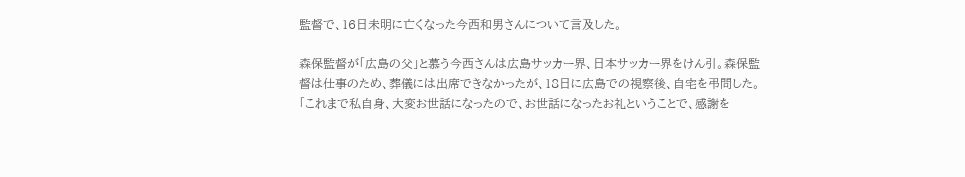監督で、16日未明に亡くなった今西和男さんについて言及した。

森保監督が「広島の父」と慕う今西さんは広島サッカー界、日本サッカー界をけん引。森保監督は仕事のため、葬儀には出席できなかったが、18日に広島での視察後、自宅を弔問した。「これまで私自身、大変お世話になったので、お世話になったお礼ということで、感謝を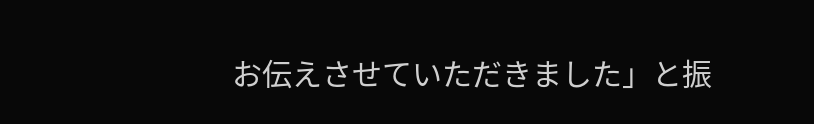お伝えさせていただきました」と振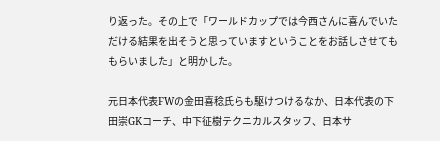り返った。その上で「ワールドカップでは今西さんに喜んでいただける結果を出そうと思っていますということをお話しさせてももらいました」と明かした。

元日本代表FWの金田喜稔氏らも駆けつけるなか、日本代表の下田崇GKコーチ、中下征樹テクニカルスタッフ、日本サ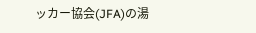ッカー協会(JFA)の湯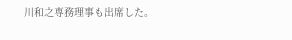川和之専務理事も出席した。